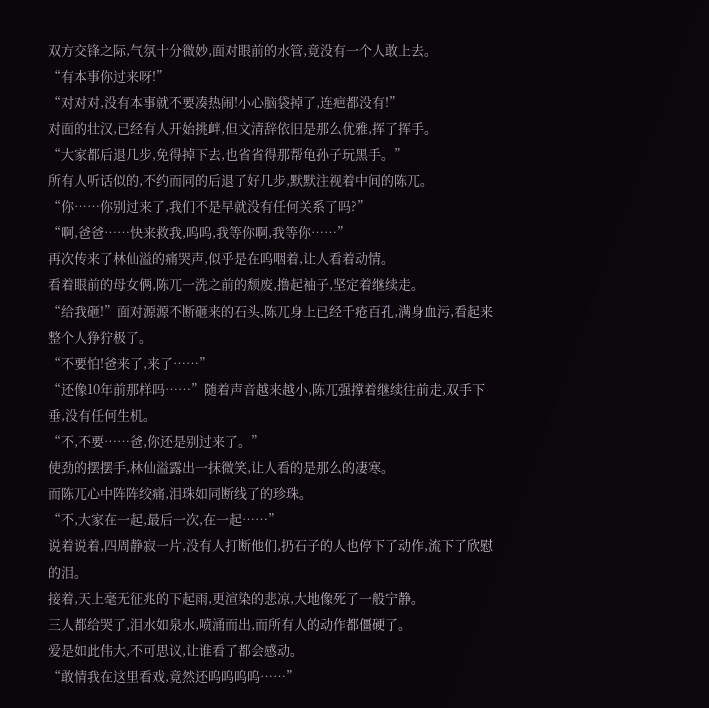双方交锋之际,气氛十分微妙,面对眼前的水管,竟没有一个人敢上去。
“有本事你过来呀!”
“对对对,没有本事就不要凑热闹!小心脑袋掉了,连疤都没有!”
对面的壮汉,已经有人开始挑衅,但文清辞依旧是那么优雅,挥了挥手。
“大家都后退几步,免得掉下去,也省省得那帮龟孙子玩黑手。”
所有人听话似的,不约而同的后退了好几步,默默注视着中间的陈兀。
“你……你别过来了,我们不是早就没有任何关系了吗?”
“啊,爸爸……快来救我,呜呜,我等你啊,我等你……”
再次传来了林仙溢的痛哭声,似乎是在呜咽着,让人看着动情。
看着眼前的母女俩,陈兀一洗之前的颓废,撸起袖子,坚定着继续走。
“给我砸!”面对源源不断砸来的石头,陈兀身上已经千疮百孔,满身血污,看起来整个人狰狞极了。
“不要怕!爸来了,来了……”
“还像10年前那样吗……”随着声音越来越小,陈兀强撑着继续往前走,双手下垂,没有任何生机。
“不,不要……爸,你还是别过来了。”
使劲的摆摆手,林仙溢露出一抹微笑,让人看的是那么的凄寒。
而陈兀心中阵阵绞痛,泪珠如同断线了的珍珠。
“不,大家在一起,最后一次,在一起……”
说着说着,四周静寂一片,没有人打断他们,扔石子的人也停下了动作,流下了欣慰的泪。
接着,天上毫无征兆的下起雨,更渲染的悲凉,大地像死了一般宁静。
三人都给哭了,泪水如泉水,喷涌而出,而所有人的动作都僵硬了。
爱是如此伟大,不可思议,让谁看了都会感动。
“敢情我在这里看戏,竟然还呜呜呜呜……”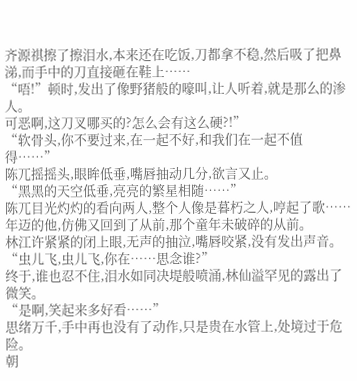齐源祺擦了擦泪水,本来还在吃饭,刀都拿不稳,然后吸了把鼻涕,而手中的刀直接砸在鞋上……
“唔!”顿时,发出了像野猪般的嚎叫,让人听着,就是那么的渗人。
可恶啊,这刀叉哪买的?怎么会有这么硬?!”
“软骨头,你不要过来,在一起不好,和我们在一起不值得……”
陈兀摇摇头,眼眸低垂,嘴唇抽动几分,欲言又止。
“黑黑的天空低垂,亮亮的繁星相随……”
陈兀目光灼灼的看向两人,整个人像是暮朽之人,哼起了歌……
年迈的他,仿佛又回到了从前,那个童年未破碎的从前。
林江许紧紧的闭上眼,无声的抽泣,嘴唇咬紧,没有发出声音。
“虫儿飞,虫儿飞,你在……思念谁?”
终于,谁也忍不住,泪水如同决堤般喷涌,林仙溢罕见的露出了微笑。
“是啊,笑起来多好看……”
思绪万千,手中再也没有了动作,只是贵在水管上,处境过于危险。
朝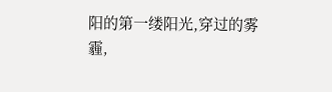阳的第一缕阳光,穿过的雾霾,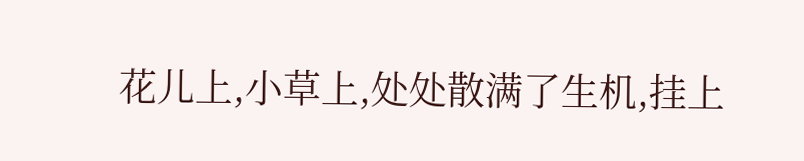花儿上,小草上,处处散满了生机,挂上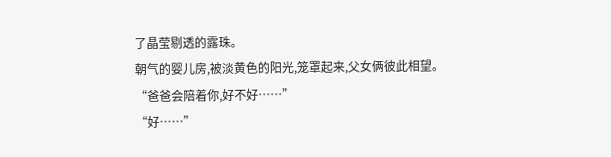了晶莹剔透的露珠。
朝气的婴儿房,被淡黄色的阳光,笼罩起来,父女俩彼此相望。
“爸爸会陪着你,好不好……”
“好……”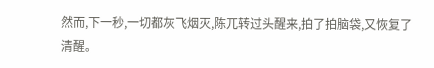然而,下一秒,一切都灰飞烟灭,陈兀转过头醒来,拍了拍脑袋,又恢复了清醒。